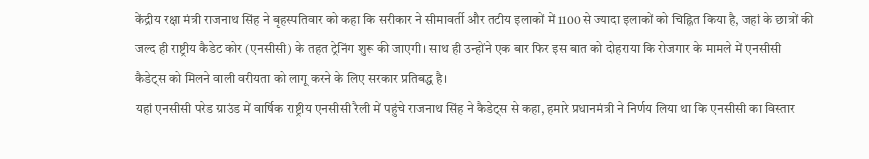केंद्रीय रक्षा मंत्री राजनाथ सिंह ने बृहस्पतिवार को कहा कि सरीकार ने सीमावर्ती और तटीय इलाकों में 1100 से ज्यादा इलाकों को चिह्नित किया है, जहां के छात्रों की जल्द ही राष्ट्रीय कैडेट कोर (एनसीसी) के तहत ट्रेनिंग शुरू की जाएगी। साथ ही उन्होंने एक बार फिर इस बात को दोहराया कि रोजगार के मामले में एनसीसी कैडेट्स को मिलने वाली वरीयता को लागू करने के लिए सरकार प्रतिबद्ध है।
यहां एनसीसी परेड ग्राउंड में वार्षिक राष्ट्रीय एनसीसी रैली में पहुंचे राजनाथ सिंह ने कैडेट्स से कहा, हमारे प्रधानमंत्री ने निर्णय लिया था कि एनसीसी का विस्तार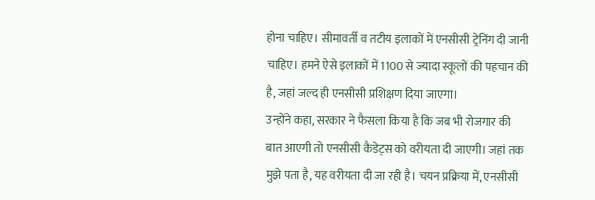होना चाहिए। सीमावर्ती व तटीय इलाकों में एनसीसी ट्रेनिंग दी जानी चाहिए। हमने ऐसे इलाकों में 1100 से ज्यादा स्कूलों की पहचान की है, जहां जल्द ही एनसीसी प्रशिक्षण दिया जाएगा।
उन्होंने कहा, सरकार ने फैसला किया है कि जब भी रोजगार की बात आएगी तो एनसीसी कैडेट्स को वरीयता दी जाएगी। जहां तक मुझे पता है, यह वरीयता दी जा रही है। चयन प्रक्रिया में, एनसीसी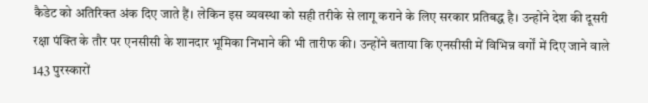कैडेट को अतिरिक्त अंक दिए जाते हैं। लेकिन इस व्यवस्था को सही तरीके से लागू कराने के लिए सरकार प्रतिबद्ध है। उन्होंने देश की दूसरी रक्षा पंक्ति के तौर पर एनसीसी के शानदार भूमिका निभाने की भी तारीफ की। उन्होंने बताया कि एनसीसी में विभिन्न वर्गों में दिए जाने वाले 143 पुरस्कारों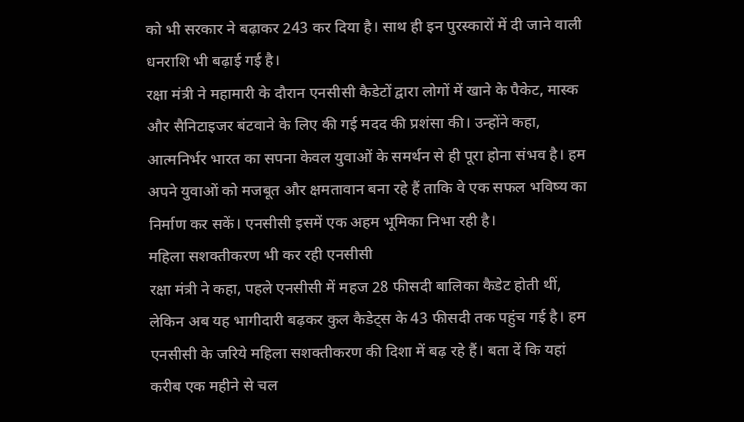को भी सरकार ने बढ़ाकर 243 कर दिया है। साथ ही इन पुरस्कारों में दी जाने वाली धनराशि भी बढ़ाई गई है।
रक्षा मंत्री ने महामारी के दौरान एनसीसी कैडेटों द्वारा लोगों में खाने के पैकेट, मास्क और सैनिटाइजर बंटवाने के लिए की गई मदद की प्रशंसा की। उन्होंने कहा, आत्मनिर्भर भारत का सपना केवल युवाओं के समर्थन से ही पूरा होना संभव है। हम अपने युवाओं को मजबूत और क्षमतावान बना रहे हैं ताकि वे एक सफल भविष्य का निर्माण कर सकें। एनसीसी इसमें एक अहम भूमिका निभा रही है।
महिला सशक्तीकरण भी कर रही एनसीसी
रक्षा मंत्री ने कहा, पहले एनसीसी में महज 28 फीसदी बालिका कैडेट होती थीं, लेकिन अब यह भागीदारी बढ़कर कुल कैडेट्स के 43 फीसदी तक पहुंच गई है। हम एनसीसी के जरिये महिला सशक्तीकरण की दिशा में बढ़ रहे हैं। बता दें कि यहां करीब एक महीने से चल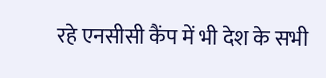रहे एनसीसी कैंप में भी देश के सभी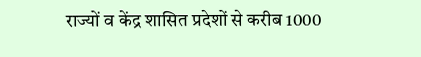राज्यों व केंद्र शासित प्रदेशों से करीब 1000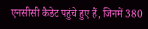एनसीसी कैडेट पहुंचे हुए हैं, जिनमें 380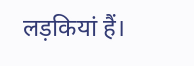लड़कियां हैं।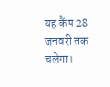यह कैंप 28 जनवरी तक चलेगा।